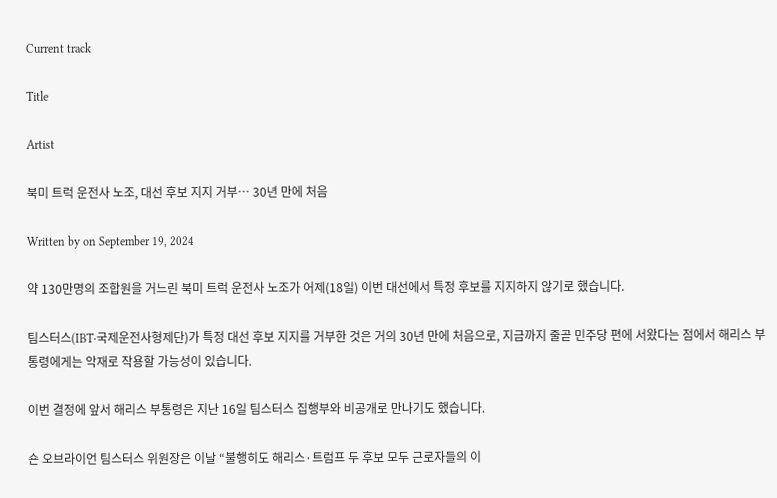Current track

Title

Artist

북미 트럭 운전사 노조, 대선 후보 지지 거부… 30년 만에 처음

Written by on September 19, 2024

약 130만명의 조합원을 거느린 북미 트럭 운전사 노조가 어제(18일) 이번 대선에서 특정 후보를 지지하지 않기로 했습니다.

팀스터스(IBT·국제운전사형제단)가 특정 대선 후보 지지를 거부한 것은 거의 30년 만에 처음으로, 지금까지 줄곧 민주당 편에 서왔다는 점에서 해리스 부통령에게는 악재로 작용할 가능성이 있습니다.

이번 결정에 앞서 해리스 부통령은 지난 16일 팀스터스 집행부와 비공개로 만나기도 했습니다.

숀 오브라이언 팀스터스 위원장은 이날 “불행히도 해리스·트럼프 두 후보 모두 근로자들의 이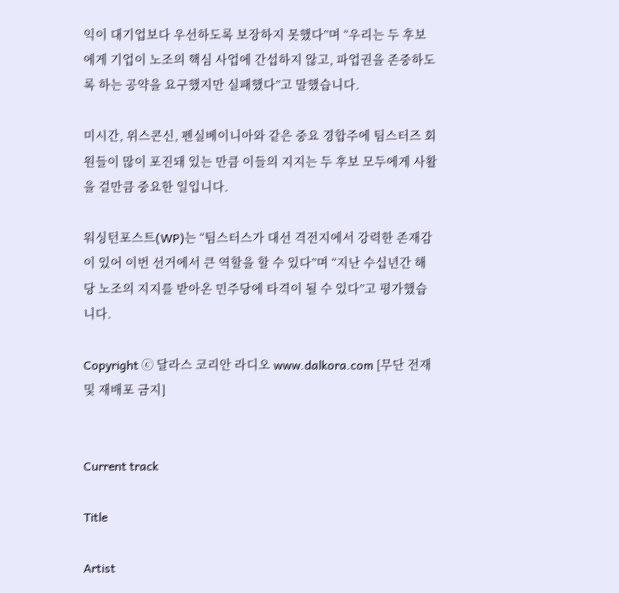익이 대기업보다 우선하도록 보장하지 못했다”며 “우리는 두 후보에게 기업이 노조의 핵심 사업에 간섭하지 않고, 파업권을 존중하도록 하는 공약을 요구했지만 실패했다”고 말했습니다.

미시간, 위스콘신, 펜실베이니아와 같은 중요 경합주에 팀스터즈 회원들이 많이 포진돼 있는 만큼 이들의 지지는 두 후보 모두에게 사활을 걸만큼 중요한 일입니다.

워싱턴포스트(WP)는 “팀스터스가 대선 격전지에서 강력한 존재감이 있어 이번 선거에서 큰 역할을 할 수 있다”며 “지난 수십년간 해당 노조의 지지를 받아온 민주당에 타격이 될 수 있다”고 평가했습니다.

Copyright ⓒ 달라스 코리안 라디오 www.dalkora.com [무단 전재 및 재배포 금지]


Current track

Title

Artist